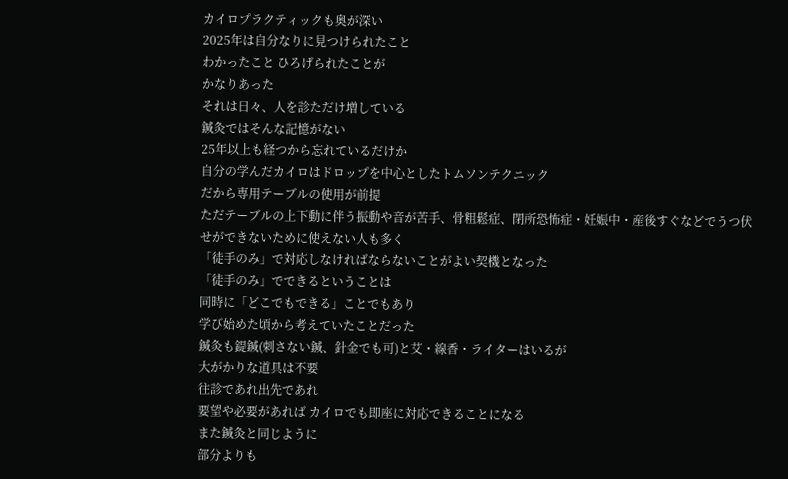カイロプラクティックも奥が深い
2025年は自分なりに見つけられたこと
わかったこと ひろげられたことが
かなりあった
それは日々、人を診ただけ増している
鍼灸ではそんな記憶がない
25年以上も経つから忘れているだけか
自分の学んだカイロはドロップを中心としたトムソンテクニック
だから専用テーブルの使用が前提
ただテーブルの上下動に伴う振動や音が苦手、骨粗鬆症、閉所恐怖症・妊娠中・産後すぐなどでうつ伏せができないために使えない人も多く
「徒手のみ」で対応しなければならないことがよい契機となった
「徒手のみ」でできるということは
同時に「どこでもできる」ことでもあり
学び始めた頃から考えていたことだった
鍼灸も鍉鍼(刺さない鍼、針金でも可)と艾・線香・ライターはいるが
大がかりな道具は不要
往診であれ出先であれ
要望や必要があれば カイロでも即座に対応できることになる
また鍼灸と同じように
部分よりも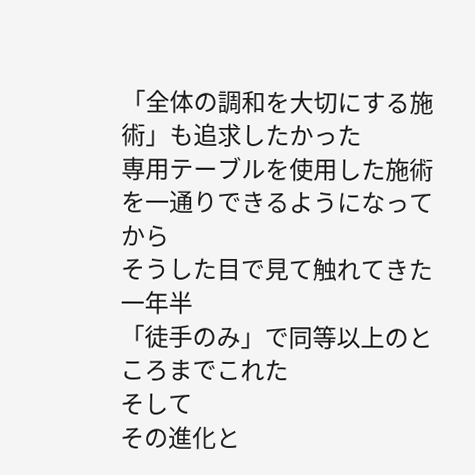「全体の調和を大切にする施術」も追求したかった
専用テーブルを使用した施術を一通りできるようになってから
そうした目で見て触れてきた一年半
「徒手のみ」で同等以上のところまでこれた
そして
その進化と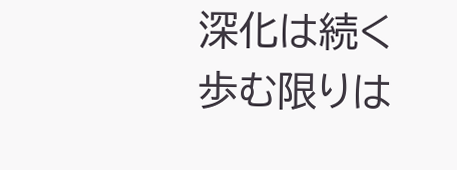深化は続く
歩む限りは